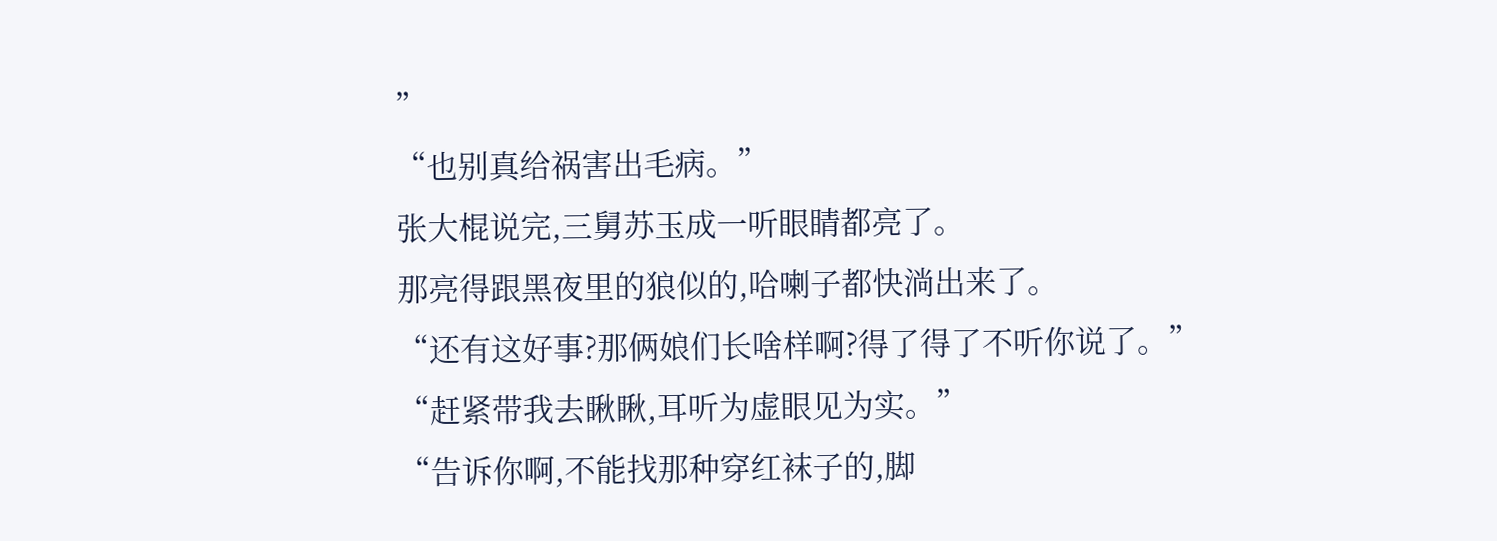”
“也别真给祸害出毛病。”
张大棍说完,三舅苏玉成一听眼睛都亮了。
那亮得跟黑夜里的狼似的,哈喇子都快淌出来了。
“还有这好事?那俩娘们长啥样啊?得了得了不听你说了。”
“赶紧带我去瞅瞅,耳听为虚眼见为实。”
“告诉你啊,不能找那种穿红袜子的,脚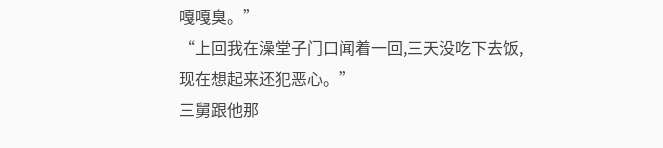嘎嘎臭。”
“上回我在澡堂子门口闻着一回,三天没吃下去饭,现在想起来还犯恶心。”
三舅跟他那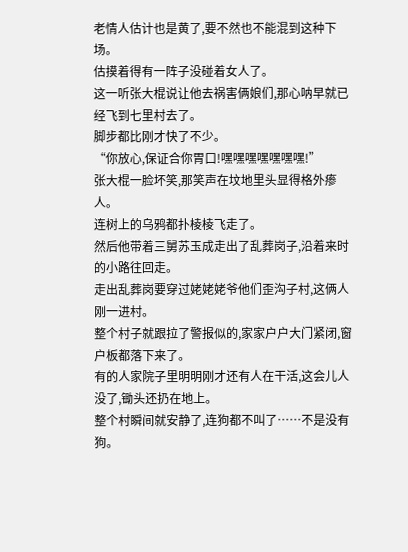老情人估计也是黄了,要不然也不能混到这种下场。
估摸着得有一阵子没碰着女人了。
这一听张大棍说让他去祸害俩娘们,那心呐早就已经飞到七里村去了。
脚步都比刚才快了不少。
“你放心,保证合你胃口!嘿嘿嘿嘿嘿嘿嘿!”
张大棍一脸坏笑,那笑声在坟地里头显得格外瘆人。
连树上的乌鸦都扑棱棱飞走了。
然后他带着三舅苏玉成走出了乱葬岗子,沿着来时的小路往回走。
走出乱葬岗要穿过姥姥姥爷他们歪沟子村,这俩人刚一进村。
整个村子就跟拉了警报似的,家家户户大门紧闭,窗户板都落下来了。
有的人家院子里明明刚才还有人在干活,这会儿人没了,锄头还扔在地上。
整个村瞬间就安静了,连狗都不叫了……不是没有狗。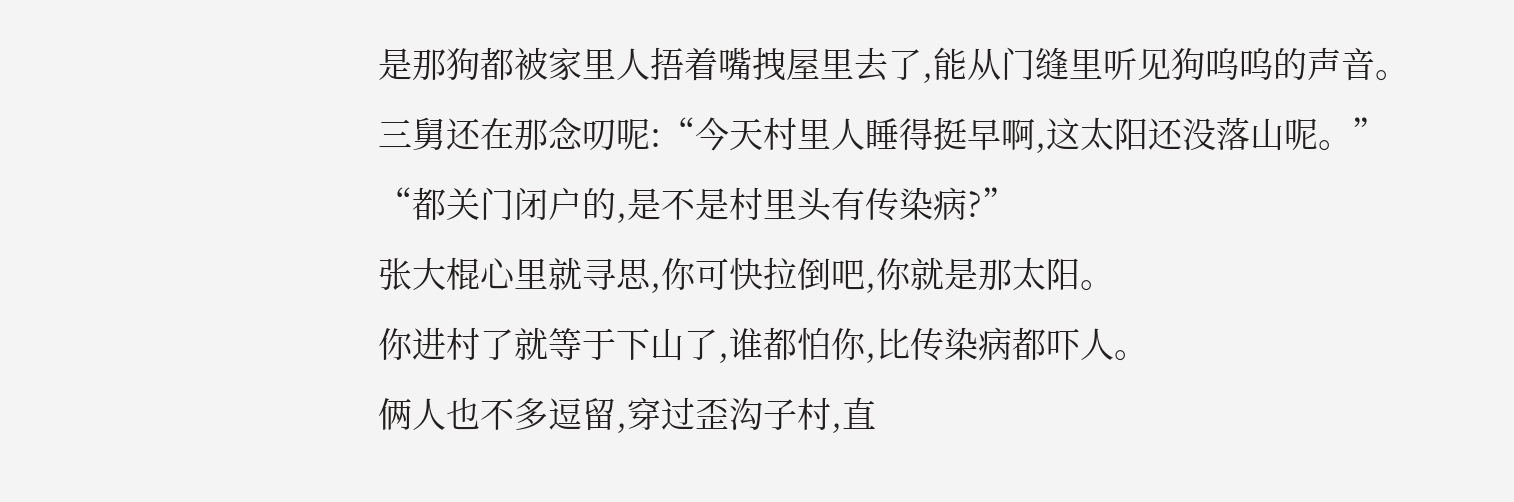是那狗都被家里人捂着嘴拽屋里去了,能从门缝里听见狗呜呜的声音。
三舅还在那念叨呢:“今天村里人睡得挺早啊,这太阳还没落山呢。”
“都关门闭户的,是不是村里头有传染病?”
张大棍心里就寻思,你可快拉倒吧,你就是那太阳。
你进村了就等于下山了,谁都怕你,比传染病都吓人。
俩人也不多逗留,穿过歪沟子村,直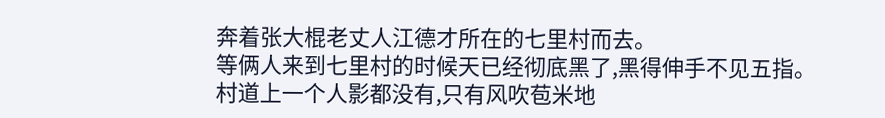奔着张大棍老丈人江德才所在的七里村而去。
等俩人来到七里村的时候天已经彻底黑了,黑得伸手不见五指。
村道上一个人影都没有,只有风吹苞米地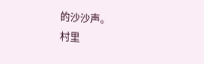的沙沙声。
村里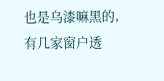也是乌漆嘛黑的,有几家窗户透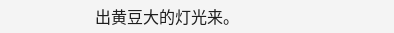出黄豆大的灯光来。